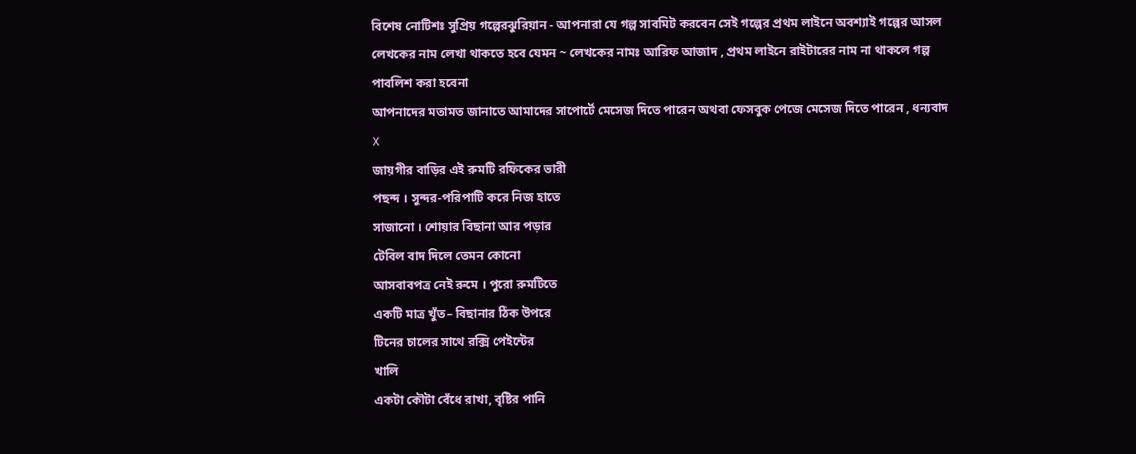বিশেষ নোটিশঃ সুপ্রিয় গল্পেরঝুরিয়ান - আপনারা যে গল্প সাবমিট করবেন সেই গল্পের প্রথম লাইনে অবশ্যাই গল্পের আসল লেখকের নাম লেখা থাকতে হবে যেমন ~ লেখকের নামঃ আরিফ আজাদ , প্রথম লাইনে রাইটারের নাম না থাকলে গল্প পাবলিশ করা হবেনা
আপনাদের মতামত জানাতে আমাদের সাপোর্টে মেসেজ দিতে পারেন অথবা ফেসবুক পেজে মেসেজ দিতে পারেন , ধন্যবাদ
X
জায়গীর বাড়ির এই রুমটি রফিকের ভারী
পছন্দ । সুন্দর-পরিপাটি করে নিজ হাতে
সাজানো । শোয়ার বিছানা আর পড়ার
টেবিল বাদ দিলে তেমন কোনো
আসবাবপত্র নেই রুমে । পুরো রুমটিতে
একটি মাত্র খুঁত– বিছানার ঠিক উপরে
টিনের চালের সাথে রক্সি পেইন্টের
খালি
একটা কৌটা বেঁধে রাখা, বৃষ্টির পানি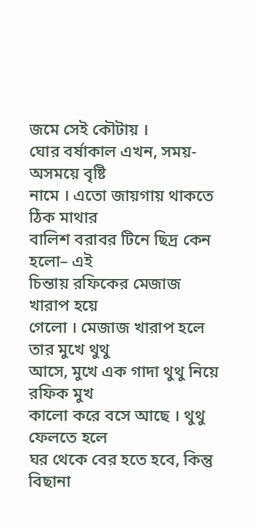জমে সেই কৌটায় ।
ঘোর বর্ষাকাল এখন, সময়-অসময়ে বৃষ্টি
নামে । এতো জায়গায় থাকতে ঠিক মাথার
বালিশ বরাবর টিনে ছিদ্র কেন হলো– এই
চিন্তায় রফিকের মেজাজ খারাপ হয়ে
গেলো । মেজাজ খারাপ হলে তার মুখে থুথু
আসে, মুখে এক গাদা থুথু নিয়ে রফিক মুখ
কালো করে বসে আছে । থুথু ফেলতে হলে
ঘর থেকে বের হতে হবে, কিন্তু বিছানা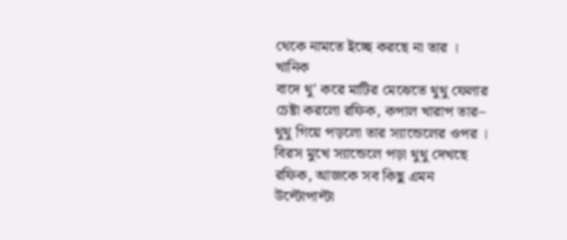থেকে নামতে ইচ্ছে করছে না তার ।
খানিক
বাদে থু' করে মাটির মেঝেতে থুথু ফেলার
চেষ্টা করলো রফিক, কপাল খারাপ তার–
থুথু গিয়ে পড়লো তার স্যান্ডেলের ওপর ।
বিরস মুখে স্যান্ডেলে পড়া থুথু দেখছে
রফিক, আজকে সব কিছু এমন
উল্টোপাল্টা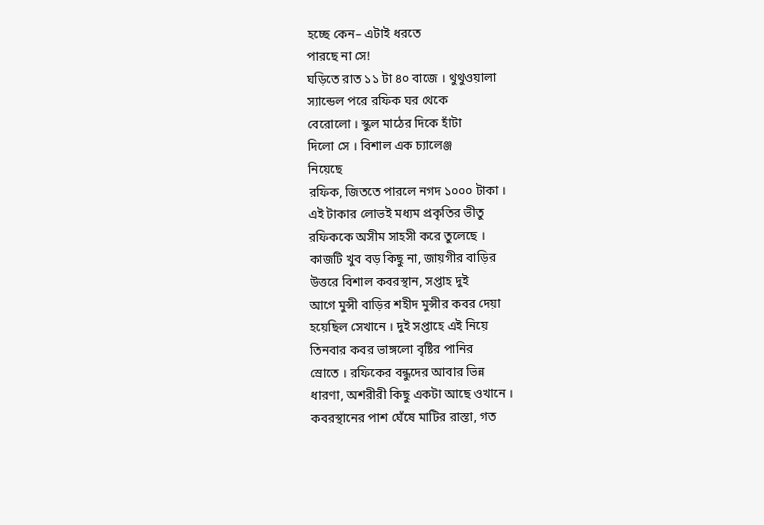হচ্ছে কেন– এটাই ধরতে
পারছে না সে!
ঘড়িতে রাত ১১ টা ৪০ বাজে । থুথুওয়ালা
স্যান্ডেল পরে রফিক ঘর থেকে
বেরোলো । স্কুল মাঠের দিকে হাঁটা
দিলো সে । বিশাল এক চ্যালেঞ্জ
নিয়েছে
রফিক, জিততে পারলে নগদ ১০০০ টাকা ।
এই টাকার লোভই মধ্যম প্রকৃতির ভীতু
রফিককে অসীম সাহসী করে তুলেছে ।
কাজটি খুব বড় কিছু না, জায়গীর বাড়ির
উত্তরে বিশাল কবরস্থান, সপ্তাহ দুই
আগে মুন্সী বাড়ির শহীদ মুন্সীর কবর দেয়া
হয়েছিল সেখানে । দুই সপ্তাহে এই নিয়ে
তিনবার কবর ভাঙ্গলো বৃষ্টির পানির
স্রোতে । রফিকের বন্ধুদের আবার ভিন্ন
ধারণা, অশরীরী কিছু একটা আছে ওখানে ।
কবরস্থানের পাশ ঘেঁষে মাটির রাস্তা, গত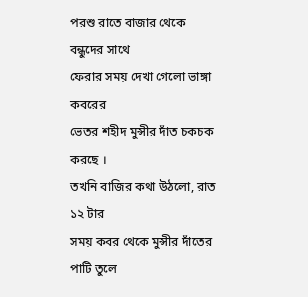পরশু রাতে বাজার থেকে বন্ধুদের সাথে
ফেরার সময় দেখা গেলো ভাঙ্গা কবরের
ভেতর শহীদ মুন্সীর দাঁত চকচক করছে ।
তখনি বাজির কথা উঠলো, রাত ১২ টার
সময় কবর থেকে মুন্সীর দাঁতের পাটি তুলে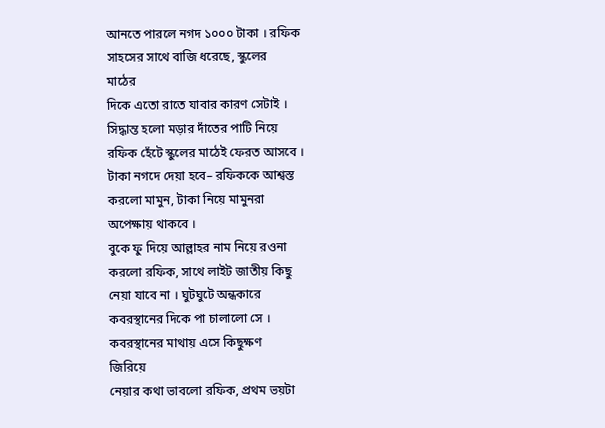আনতে পারলে নগদ ১০০০ টাকা । রফিক
সাহসের সাথে বাজি ধরেছে, স্কুলের
মাঠের
দিকে এতো রাতে যাবার কারণ সেটাই ।
সিদ্ধান্ত হলো মড়ার দাঁতের পাটি নিয়ে
রফিক হেঁটে স্কুলের মাঠেই ফেরত আসবে ।
টাকা নগদে দেয়া হবে– রফিককে আশ্বস্ত
করলো মামুন, টাকা নিয়ে মামুনরা
অপেক্ষায় থাকবে ।
বুকে ফু দিয়ে আল্লাহর নাম নিয়ে রওনা
করলো রফিক, সাথে লাইট জাতীয় কিছু
নেয়া যাবে না । ঘুটঘুটে অন্ধকারে
কবরস্থানের দিকে পা চালালো সে ।
কবরস্থানের মাথায় এসে কিছুক্ষণ
জিরিয়ে
নেয়ার কথা ভাবলো রফিক, প্রথম ভয়টা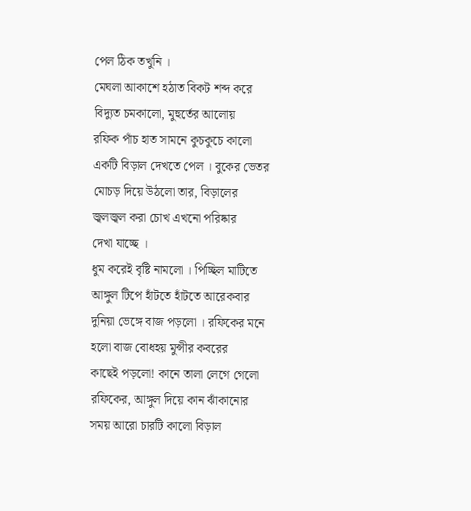পেল ঠিক তখুনি ।
মেঘলা আকাশে হঠাত বিকট শব্দ করে
বিদ্যুত চমকালো, মুহুর্তের আলোয়
রফিক পাঁচ হাত সামনে কুচকুচে কালো
একটি বিড়াল দেখতে পেল । বুকের ভেতর
মোচড় দিয়ে উঠলো তার, বিড়ালের
জ্বলজ্বল করা চোখ এখনো পরিষ্কার
দেখা যাচ্ছে ।
ধুম করেই বৃষ্টি নামলো । পিচ্ছিল মাটিতে
আঙ্গুল টিপে হাঁটতে হাঁটতে আরেকবার
দুনিয়া ভেঙ্গে বাজ পড়লো । রফিকের মনে
হলো বাজ বোধহয় মুন্সীর কবরের
কাছেই পড়লো! কানে তালা লেগে গেলো
রফিকের, আঙ্গুল দিয়ে কান ঝাঁকানোর
সময় আরো চারটি কালো বিড়াল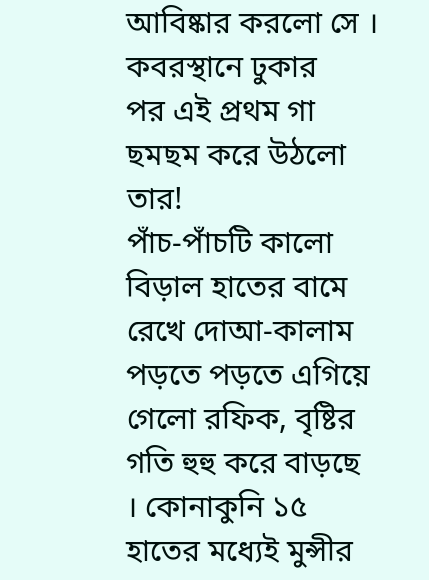আবিষ্কার করলো সে । কবরস্থানে ঢুকার
পর এই প্রথম গা ছমছম করে উঠলো
তার!
পাঁচ-পাঁচটি কালো বিড়াল হাতের বামে
রেখে দোআ-কালাম পড়তে পড়তে এগিয়ে
গেলো রফিক, বৃষ্টির গতি হুহু করে বাড়ছে
। কোনাকুনি ১৫ হাতের মধ্যেই মুন্সীর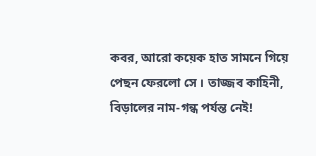কবর, আরো কয়েক হাত সামনে গিয়ে
পেছন ফেরলো সে । তাজ্জব কাহিনী,
বিড়ালের নাম-গন্ধ পর্যন্ত নেই!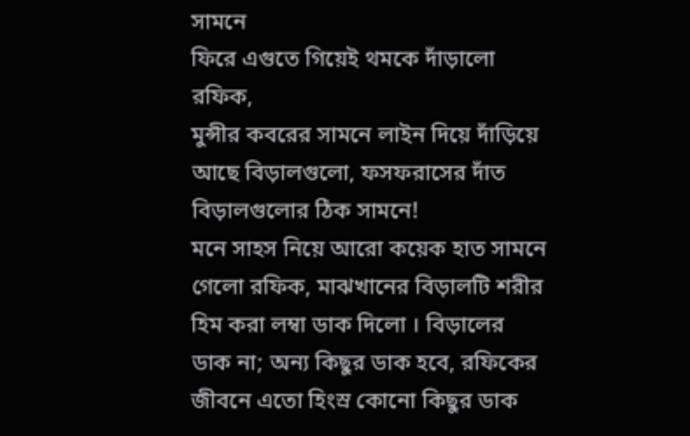সামনে
ফিরে এগুতে গিয়েই থমকে দাঁড়ালো
রফিক,
মুন্সীর কবরের সামনে লাইন দিয়ে দাঁড়িয়ে
আছে বিড়ালগুলো, ফসফরাসের দাঁত
বিড়ালগুলোর ঠিক সামনে!
মনে সাহস নিয়ে আরো কয়েক হাত সামনে
গেলো রফিক, মাঝখানের বিড়ালটি শরীর
হিম করা লম্বা ডাক দিলো । বিড়ালের
ডাক না; অন্য কিছুর ডাক হবে, রফিকের
জীবনে এতো হিংস্র কোনো কিছুর ডাক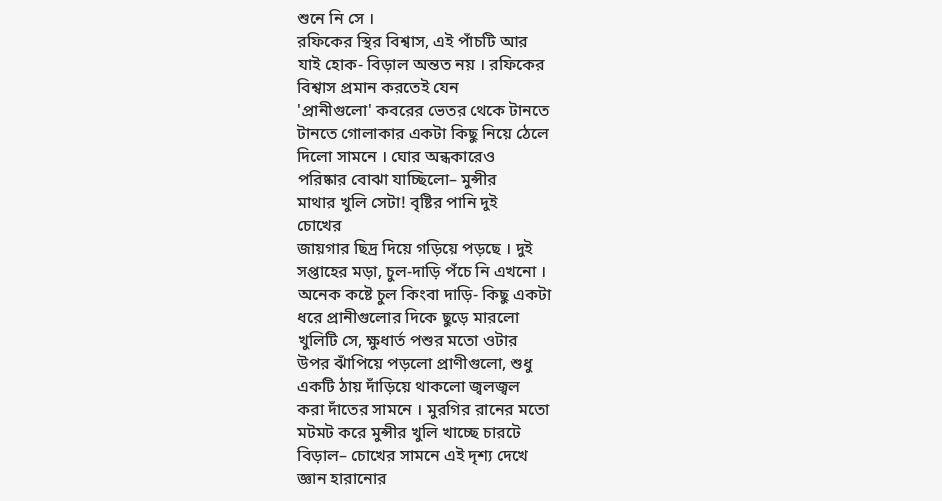শুনে নি সে ।
রফিকের স্থির বিশ্বাস, এই পাঁচটি আর
যাই হোক- বিড়াল অন্তত নয় । রফিকের
বিশ্বাস প্রমান করতেই যেন
'প্রানীগুলো' কবরের ভেতর থেকে টানতে
টানতে গোলাকার একটা কিছু নিয়ে ঠেলে
দিলো সামনে । ঘোর অন্ধকারেও
পরিষ্কার বোঝা যাচ্ছিলো– মুন্সীর
মাথার খুলি সেটা! বৃষ্টির পানি দুই
চোখের
জায়গার ছিদ্র দিয়ে গড়িয়ে পড়ছে । দুই
সপ্তাহের মড়া, চুল-দাড়ি পঁচে নি এখনো ।
অনেক কষ্টে চুল কিংবা দাড়ি- কিছু একটা
ধরে প্রানীগুলোর দিকে ছুড়ে মারলো
খুলিটি সে, ক্ষুধার্ত পশুর মতো ওটার
উপর ঝাঁপিয়ে পড়লো প্রাণীগুলো, শুধু
একটি ঠায় দাঁড়িয়ে থাকলো জ্বলজ্বল
করা দাঁতের সামনে । মুরগির রানের মতো
মটমট করে মুন্সীর খুলি খাচ্ছে চারটে
বিড়াল– চোখের সামনে এই দৃশ্য দেখে
জ্ঞান হারানোর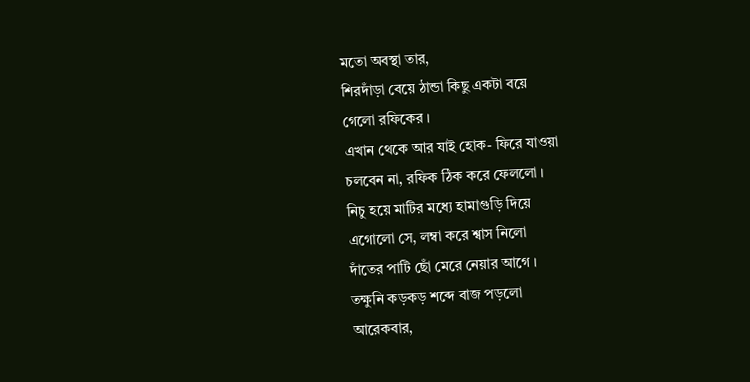মতো অবস্থা তার,
শিরদাঁড়া বেয়ে ঠান্ডা কিছু একটা বয়ে
গেলো রফিকের ।
এখান থেকে আর যাই হোক- ফিরে যাওয়া
চলবেন না, রফিক ঠিক করে ফেললো ।
নিচু হয়ে মাটির মধ্যে হামাগুড়ি দিয়ে
এগোলো সে, লম্বা করে শ্বাস নিলো
দাঁতের পাটি ছোঁ মেরে নেয়ার আগে ।
তক্ষুনি কড়কড় শব্দে বাজ পড়লো
আরেকবার,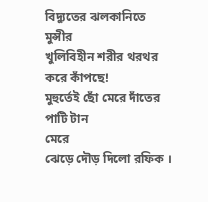বিদ্যুতের ঝলকানিতে মুন্সীর
খুলিবিহীন শরীর থরথর করে কাঁপছে!
মুহুর্তেই ছোঁ মেরে দাঁতের পাটি টান
মেরে
ঝেড়ে দৌড় দিলো রফিক ।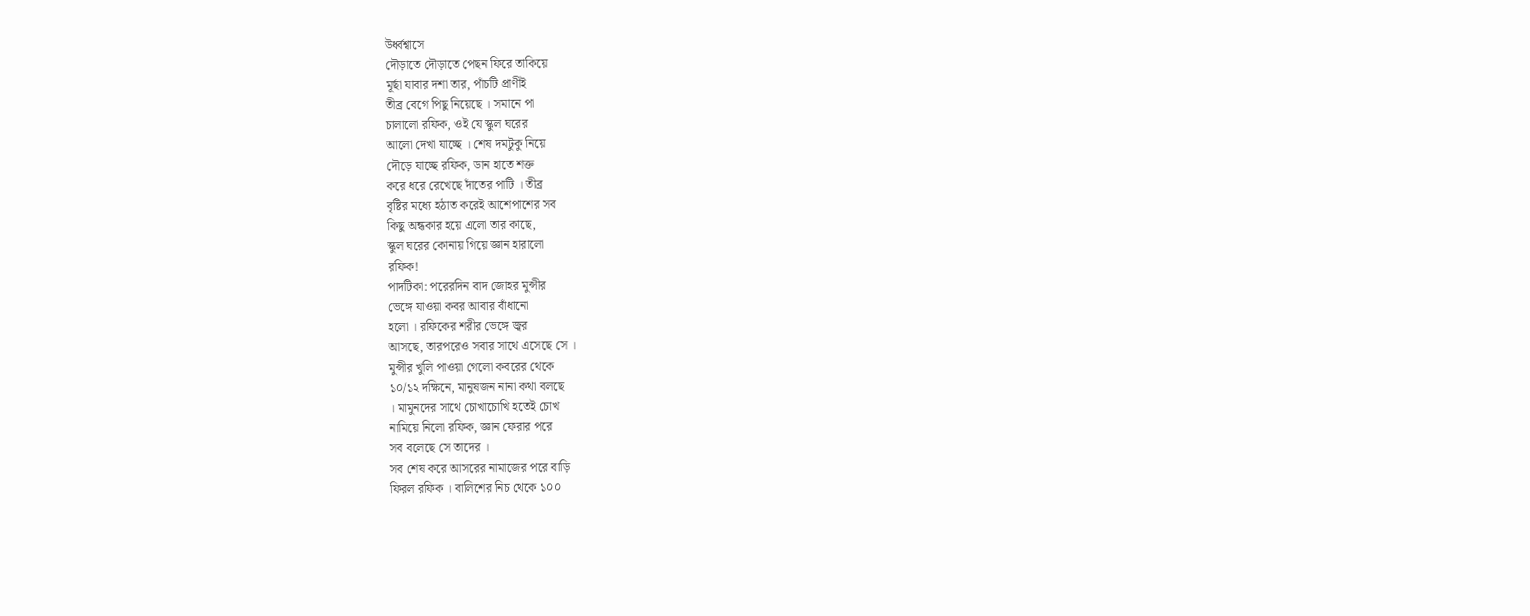উর্ধ্বশ্বাসে
দৌড়াতে দৌড়াতে পেছন ফিরে তাকিয়ে
মূর্ছা যাবার দশা তার, পাঁচটি প্রাণীই
তীব্র বেগে পিছু নিয়েছে । সমানে পা
চালালো রফিক, ওই যে স্কুল ঘরের
আলো দেখা যাচ্ছে । শেষ দমটুকু নিয়ে
দৌড়ে যাচ্ছে রফিক, ডান হাতে শক্ত
করে ধরে রেখেছে দাঁতের পাটি । তীব্র
বৃষ্টির মধ্যে হঠাত করেই আশেপাশের সব
কিছু অন্ধকার হয়ে এলো তার কাছে,
স্কুল ঘরের কোনায় গিয়ে জ্ঞান হারালো
রফিক!
পাদটিকা: পরেরদিন বাদ জোহর মুন্সীর
ভেঙ্গে যাওয়া কবর আবার বাঁধানো
হলো । রফিকের শরীর ভেঙ্গে জ্বর
আসছে, তারপরেও সবার সাথে এসেছে সে ।
মুন্সীর খুলি পাওয়া গেলো কবরের থেকে
১০/১২ দক্ষিনে, মানুষজন নানা কথা বলছে
। মামুনদের সাথে চোখাচোখি হতেই চোখ
নামিয়ে নিলো রফিক, জ্ঞান ফেরার পরে
সব বলেছে সে তাদের ।
সব শেষ করে আসরের নামাজের পরে বাড়ি
ফিরল রফিক । বালিশের নিচ থেকে ১০০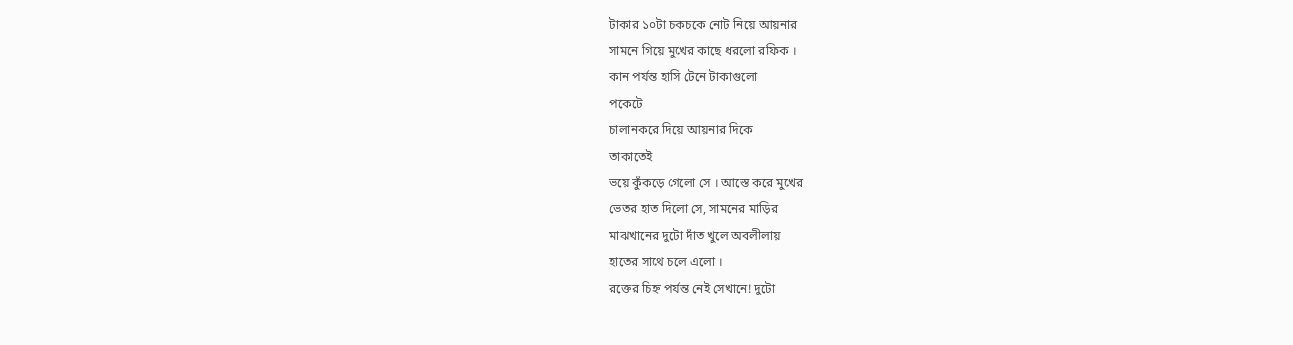টাকার ১০টা চকচকে নোট নিয়ে আয়নার
সামনে গিয়ে মুখের কাছে ধরলো রফিক ।
কান পর্যন্ত হাসি টেনে টাকাগুলো
পকেটে
চালানকরে দিয়ে আয়নার দিকে
তাকাতেই
ভয়ে কুঁকড়ে গেলো সে । আস্তে করে মুখের
ভেতর হাত দিলো সে, সামনের মাড়ির
মাঝখানের দুটো দাঁত খুলে অবলীলায়
হাতের সাথে চলে এলো ।
রক্তের চিহ্ন পর্যন্ত নেই সেখানে! দুটো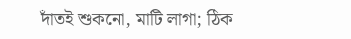দাঁতই শুকনো, মাটি লাগা; ঠিক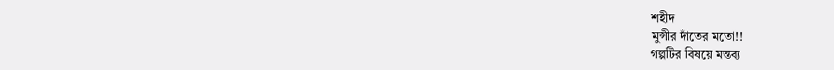শহীদ
মুন্সীর দাঁতের মতো!!
গল্পটির বিষয়ে মন্তব্য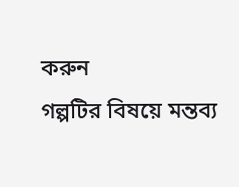করুন
গল্পটির বিষয়ে মন্তব্য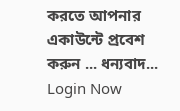করতে আপনার একাউন্টে প্রবেশ করুন ... ধন্যবাদ... Login Now